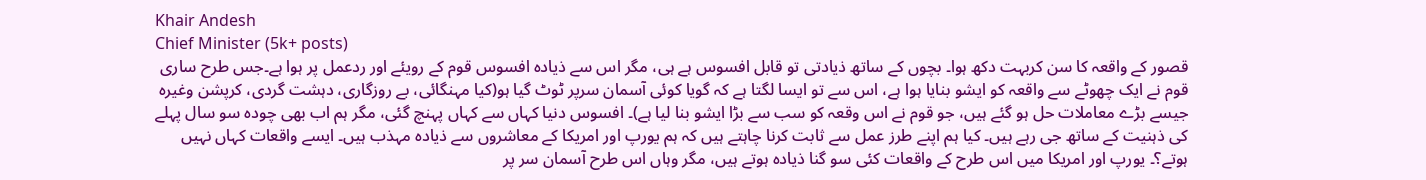Khair Andesh
Chief Minister (5k+ posts)
قصور کے واقعہ کا سن کربہت دکھ ہوا۔ بچوں کے ساتھ ذیادتی تو قابل افسوس ہے ہی، مگر اس سے ذیادہ افسوس قوم کے رویئے اور ردعمل پر ہوا ہے۔جس طرح ساری قوم نے ایک چھوٹے سے واقعہ کو ایشو بنایا ہوا ہے، اس سے تو ایسا لگتا ہے کہ گویا کوئی آسمان سرپر ٹوٹ گیا ہو(کیا مہنگائی، بے روزگاری، دہشت گردی، کرپشن وغیرہ جیسے بڑے معاملات حل ہو گئے ہیں، جو قوم نے اس وقعہ کو سب سے بڑا ایشو بنا لیا ہے)۔ افسوس دنیا کہاں سے کہاں پہنچ گئی، مگر ہم اب بھی چودہ سو سال پہلے کی ذہنیت کے ساتھ جی رہے ہیں۔ کیا ہم اپنے طرز عمل سے ثابت کرنا چاہتے ہیں کہ ہم یورپ اور امریکا کے معاشروں سے ذیادہ مہذب ہیں۔ ایسے واقعات کہاں نہیں ہوتے؟۔ یورپ اور امریکا میں اس طرح کے واقعات کئی سو گنا ذیادہ ہوتے ہیں، مگر وہاں اس طرح آسمان سر پر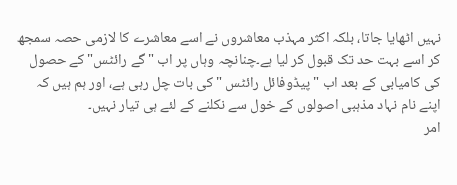نہیں اٹھایا جاتا، بلکہ اکثر مہذب معاشروں نے اسے معاشرے کا لازمی حصہ سمجھ کر اسے بہت حد تک قبول کر لیا ہے۔چنانچہ وہاں پر اب "گے رائٹس"کے حصول کی کامیابی کے بعد اب "پیڈوفائل رائٹس "کی بات چل رہی ہے، اور ہم ہیں کہ اپنے نام نہاد مذہبی اصولوں کے خول سے نکلنے کے لئے ہی تیار نہیں۔
امر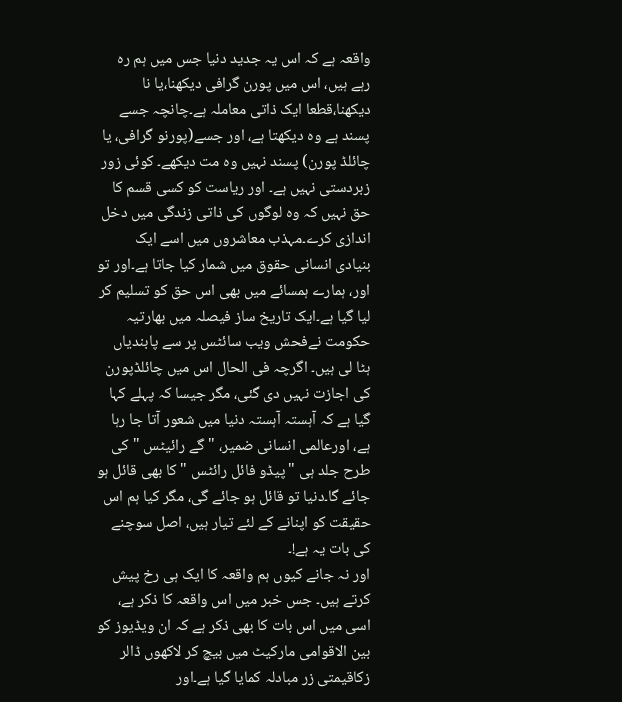واقعہ ہے کہ اس یہ جدید دنیا جس میں ہم رہ رہے ہیں، اس میں پورن گرافی دیکھنا،یا نا دیکھنا،قطعا ایک ذاتی معاملہ ہے۔چانچہ جسے پسند ہے وہ دیکھتا ہے، اور جسے(پورنو گرافی، یا چائلڈ پورن) پسند نہیں وہ مت دیکھے۔ کوئی زور زبردستی نہیں ہے۔ اور ریاست کو کسی قسم کا حق نہیں کہ وہ لوگوں کی ذاتی زندگی میں دخل اندازی کرے۔مہذب معاشروں میں اسے ایک بنیادی انسانی حقوق میں شمار کیا جاتا ہے۔اور تو اور، ہمارے ہمسائے میں بھی اس حق کو تسلیم کر لیا گیا ہے۔ایک تاریخ ساز فیصلہ میں بھارتیہ حکومت نےفحش ویب سائٹس پر سے پابندیاں ہٹا لی ہیں۔ اگرچہ فی الحال اس میں چائلڈپورن کی اجازت نہیں دی گئی، مگر جیسا کہ پہلے کہا گیا ہے کہ آہستہ آہستہ دنیا میں شعور آتا جا رہا ہے، اورعالمی انسانی ضمیر، "گے رائیٹس "کی طرح جلد ہی "پیڈو فائل رائٹس "کا بھی قائل ہو جائے گا۔دنیا تو قائل ہو جائے گی، مگر کیا ہم اس حقیقت کو اپنانے کے لئے تیار ہیں، اصل سوچنے کی بات یہ ہے!۔
اور نہ جانے کیوں ہم واقعہ کا ایک ہی رخ پیش کرتے ہیں۔ جس خبر میں اس واقعہ کا ذکر ہے، اسی میں اس بات کا بھی ذکر ہے کہ ان ویڈیوز کو بین الاقوامی مارکیٹ میں بیچ کر لاکھوں ڈالر زکاقیمتی زر مبادلہ کمایا گیا ہے۔اور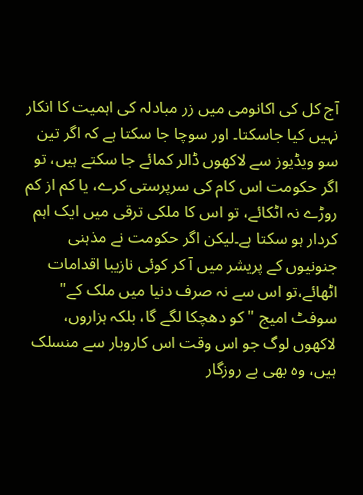آج کل کی اکانومی میں زر مبادلہ کی اہمیت کا انکار نہیں کیا جاسکتا۔ اور سوچا جا سکتا ہے کہ اگر تین سو ویڈیوز سے لاکھوں ڈالر کمائے جا سکتے ہیں، تو اگر حکومت اس کام کی سرپرستی کرے، یا کم از کم روڑے نہ اٹکائے، تو اس کا ملکی ترقی میں ایک اہم کردار ہو سکتا ہے۔لیکن اگر حکومت نے مذہنی جنونیوں کے پریشر میں آ کر کوئی نازیبا اقدامات اٹھائے،تو اس سے نہ صرف دنیا میں ملک کے" سوفٹ امیج "کو دھچکا لگے گا، بلکہ ہزاروں، لاکھوں لوگ جو اس وقت اس کاروبار سے منسلک ہیں، وہ بھی بے روزگار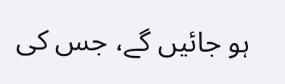ہو جائیں گے، جس کی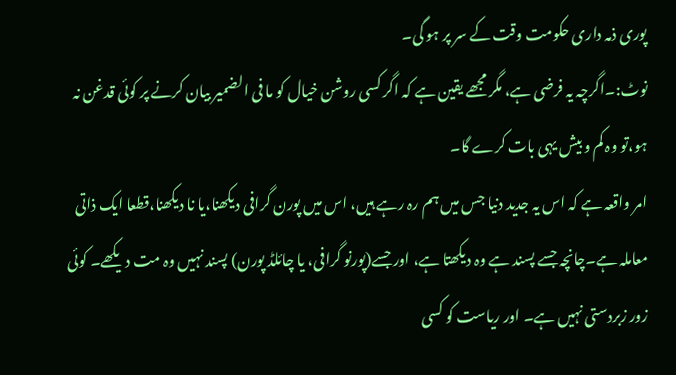پوری ذمہ داری حکومت وقت کے سر پر ہو گی۔
نوٹ:۔اگرچہ یہ فرضی ہے، مگر مجھے یقین ہے کہ اگر کسی روشن خیال کو ما فی الضمیر بیان کرنے پر کوئی قدغن نہ ہو،تو وہ کم و بیش یہی بات کرے گا۔
امر واقعہ ہے کہ اس یہ جدید دنیا جس میں ہم رہ رہے ہیں، اس میں پورن گرافی دیکھنا،یا نا دیکھنا،قطعا ایک ذاتی معاملہ ہے۔چانچہ جسے پسند ہے وہ دیکھتا ہے، اور جسے(پورنو گرافی، یا چائلڈ پورن) پسند نہیں وہ مت دیکھے۔ کوئی زور زبردستی نہیں ہے۔ اور ریاست کو کسی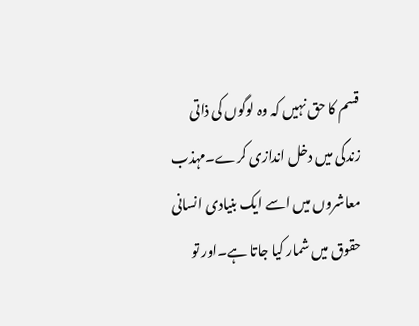قسم کا حق نہیں کہ وہ لوگوں کی ذاتی زندگی میں دخل اندازی کرے۔مہذب معاشروں میں اسے ایک بنیادی انسانی حقوق میں شمار کیا جاتا ہے۔اور تو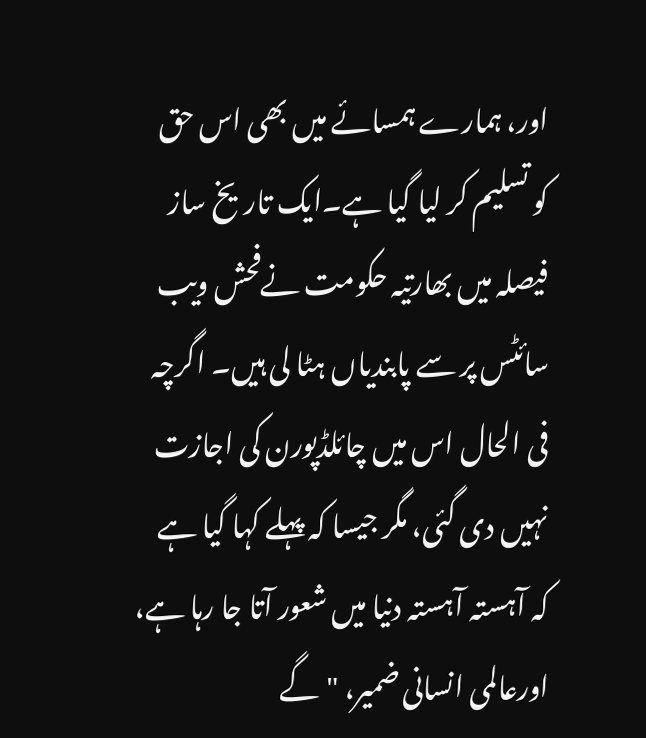اور، ہمارے ہمسائے میں بھی اس حق کو تسلیم کر لیا گیا ہے۔ایک تاریخ ساز فیصلہ میں بھارتیہ حکومت نےفحش ویب سائٹس پر سے پابندیاں ہٹا لی ہیں۔ اگرچہ فی الحال اس میں چائلڈپورن کی اجازت نہیں دی گئی، مگر جیسا کہ پہلے کہا گیا ہے کہ آہستہ آہستہ دنیا میں شعور آتا جا رہا ہے، اورعالمی انسانی ضمیر، "گے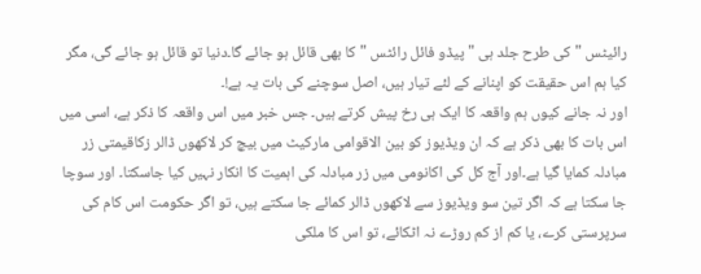رائیٹس "کی طرح جلد ہی "پیڈو فائل رائٹس "کا بھی قائل ہو جائے گا۔دنیا تو قائل ہو جائے گی، مگر کیا ہم اس حقیقت کو اپنانے کے لئے تیار ہیں، اصل سوچنے کی بات یہ ہے!۔
اور نہ جانے کیوں ہم واقعہ کا ایک ہی رخ پیش کرتے ہیں۔ جس خبر میں اس واقعہ کا ذکر ہے، اسی میں اس بات کا بھی ذکر ہے کہ ان ویڈیوز کو بین الاقوامی مارکیٹ میں بیچ کر لاکھوں ڈالر زکاقیمتی زر مبادلہ کمایا گیا ہے۔اور آج کل کی اکانومی میں زر مبادلہ کی اہمیت کا انکار نہیں کیا جاسکتا۔ اور سوچا جا سکتا ہے کہ اگر تین سو ویڈیوز سے لاکھوں ڈالر کمائے جا سکتے ہیں، تو اگر حکومت اس کام کی سرپرستی کرے، یا کم از کم روڑے نہ اٹکائے، تو اس کا ملکی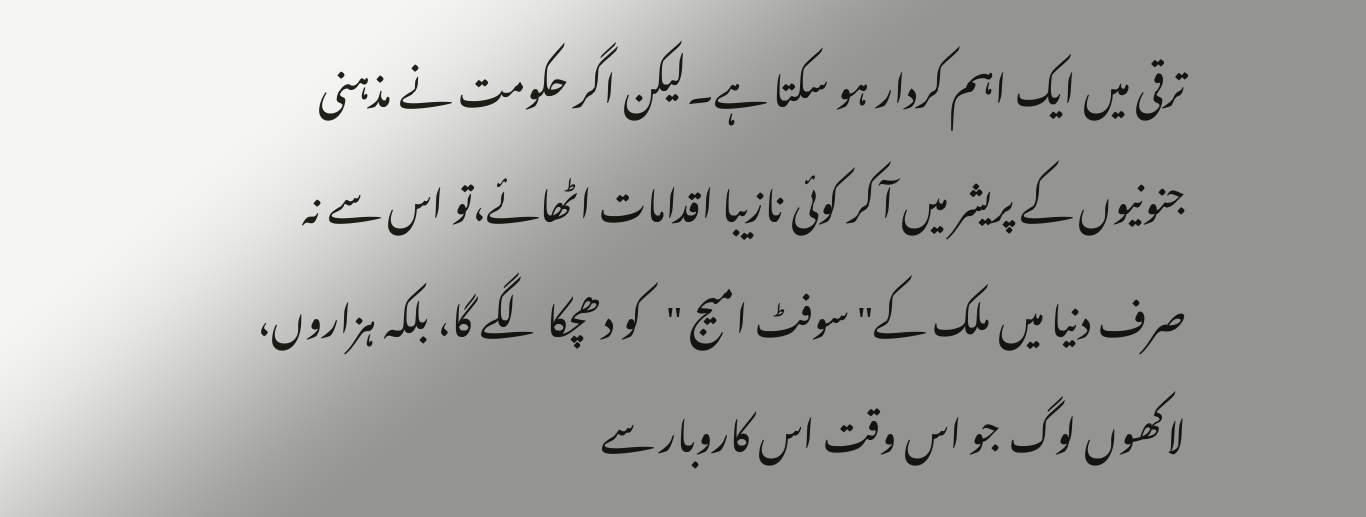ترقی میں ایک اہم کردار ہو سکتا ہے۔لیکن اگر حکومت نے مذہنی جنونیوں کے پریشر میں آ کر کوئی نازیبا اقدامات اٹھائے،تو اس سے نہ صرف دنیا میں ملک کے" سوفٹ امیج "کو دھچکا لگے گا، بلکہ ہزاروں، لاکھوں لوگ جو اس وقت اس کاروبار سے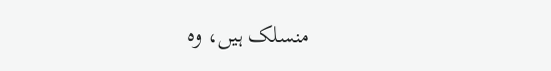منسلک ہیں، وہ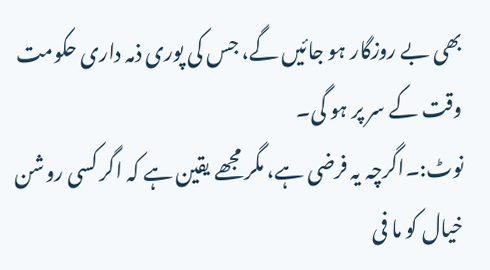بھی بے روزگار ہو جائیں گے، جس کی پوری ذمہ داری حکومت وقت کے سر پر ہو گی۔
نوٹ:۔اگرچہ یہ فرضی ہے، مگر مجھے یقین ہے کہ اگر کسی روشن خیال کو ما فی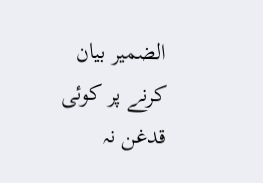الضمیر بیان کرنے پر کوئی قدغن نہ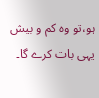ہو،تو وہ کم و بیش یہی بات کرے گا۔